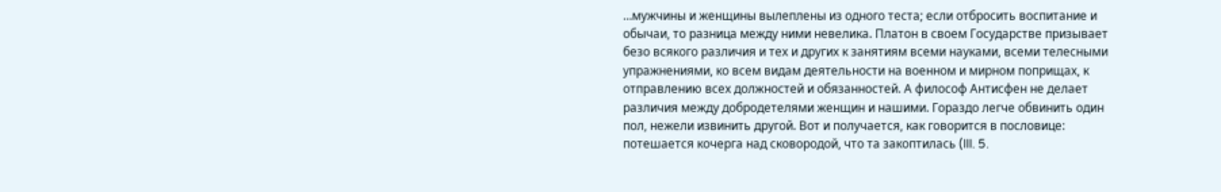…мужчины и женщины вылеплены из одного теста; если отбросить воспитание и обычаи, то разница между ними невелика. Платон в своем Государстве призывает безо всякого различия и тех и других к занятиям всеми науками, всеми телесными упражнениями, ко всем видам деятельности на военном и мирном поприщах, к отправлению всех должностей и обязанностей. А философ Антисфен не делает различия между добродетелями женщин и нашими. Гораздо легче обвинить один пол, нежели извинить другой. Вот и получается, как говорится в пословице: потешается кочерга над сковородой, что та закоптилась (III. 5.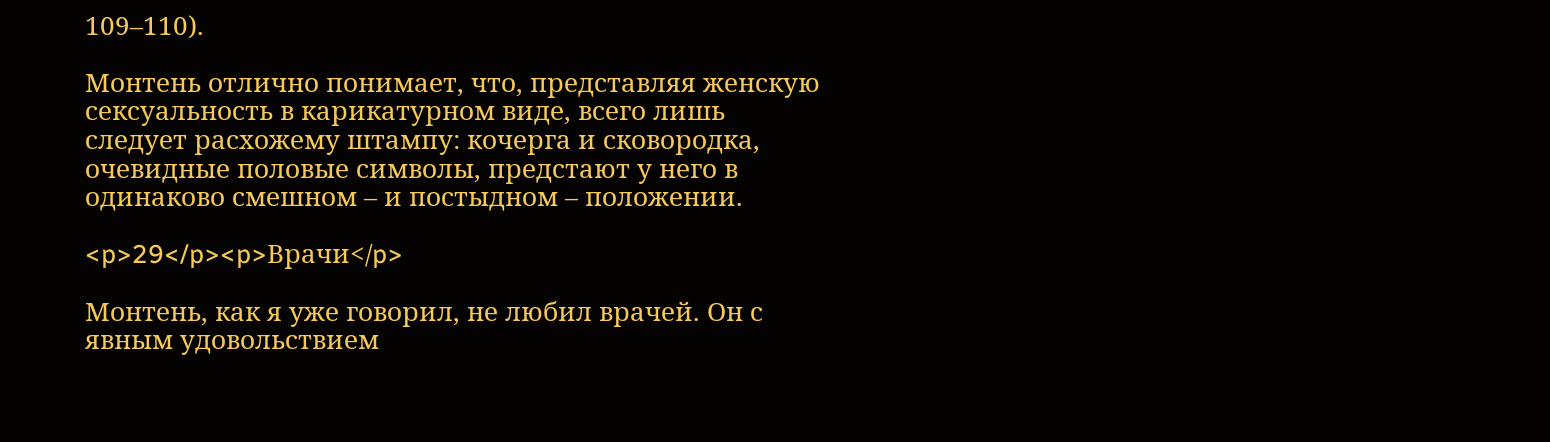109–110).

Монтень отлично понимает, что, представляя женскую сексуальность в карикатурном виде, всего лишь следует расхожему штампу: кочерга и сковородка, очевидные половые символы, предстают у него в одинаково смешном – и постыдном – положении.

<p>29</p><p>Врачи</p>

Монтень, как я уже говорил, не любил врачей. Он с явным удовольствием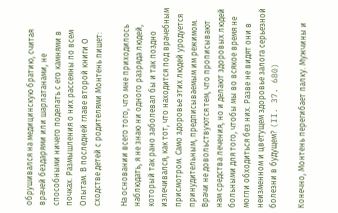обрушивался на медицинскую братию, считая врачей бездарями или шарлатанами, не способными ничего поделать с его камнями в почках. Размышления о них рассеяны по всем Опытам. В последней главе второй книги О сходстве детей с родителями Монтень пишет:

На основании всего того, что мне приходилось наблюдать, я не знаю ни одного разряда людей, который так рано заболевал бы и так поздно излечивался, как тот, что находится под врачебным присмотром. Само здоровье этих людей уродуется принудительным, предписываемым им режимом. Врачи не довольствуются тем, что прописывают нам средства лечения, но и делают здоровых людей больными для того, чтобы мы во всякое время не могли обходиться без них. Разве не видят они в неизменном и цветущем здоровье залога серьезной болезни в будущем? (II. 37. 680)

Конечно, Монтень перегибает палку. Мужчины и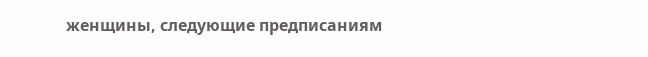женщины, следующие предписаниям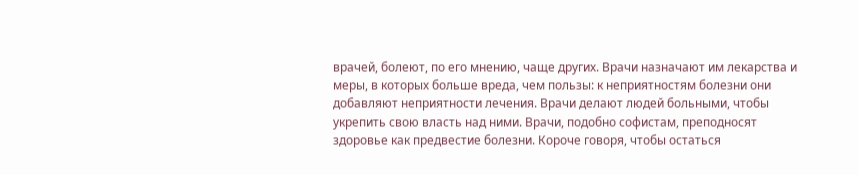врачей, болеют, по его мнению, чаще других. Врачи назначают им лекарства и меры, в которых больше вреда, чем пользы: к неприятностям болезни они добавляют неприятности лечения. Врачи делают людей больными, чтобы укрепить свою власть над ними. Врачи, подобно софистам, преподносят здоровье как предвестие болезни. Короче говоря, чтобы остаться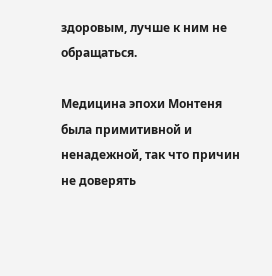здоровым, лучше к ним не обращаться.

Медицина эпохи Монтеня была примитивной и ненадежной, так что причин не доверять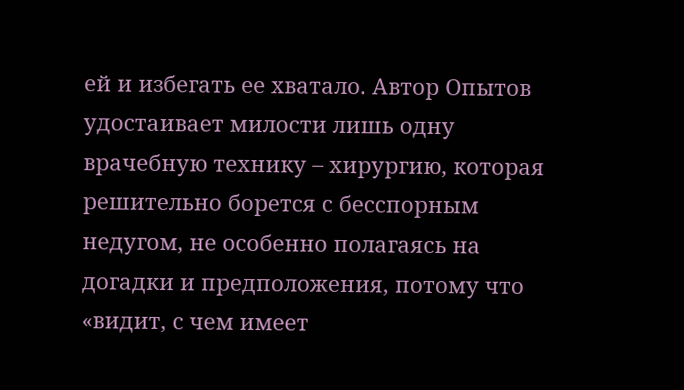ей и избегать ее хватало. Автор Опытов удостаивает милости лишь одну врачебную технику – хирургию, которая решительно борется с бесспорным недугом, не особенно полагаясь на догадки и предположения, потому что «видит, с чем имеет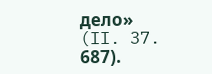дело» (II. 37. 687).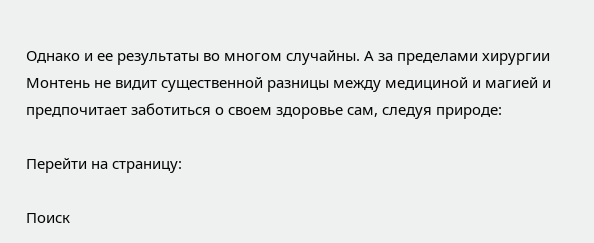Однако и ее результаты во многом случайны. А за пределами хирургии Монтень не видит существенной разницы между медициной и магией и предпочитает заботиться о своем здоровье сам, следуя природе:

Перейти на страницу:

Поиск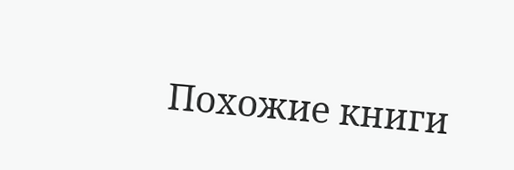Похожие книги